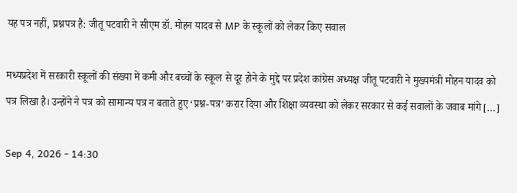यह पत्र नहीं, प्रश्नपत्र है: जीतू पटवारी ने सीएम डॉ. मोहन यादव से MP के स्कूलों को लेकर किए सवाल

मध्यप्रदेश में सरकारी स्कूलों की संख्या में कमी और बच्चों के स्कूल से दूर होने के मुद्दे पर प्रदेश कांग्रेस अध्यक्ष जीतू पटवारी ने मुख्यमंत्री मोहन यादव को पत्र लिखा है। उन्होंने ने पत्र को सामान्य पत्र न बताते हुए ‘प्रश्न-पत्र’ करार दिया और शिक्षा व्यवस्था को लेकर सरकार से कई सवालों के जवाब मांगे […]

Sep 4, 2026 - 14:30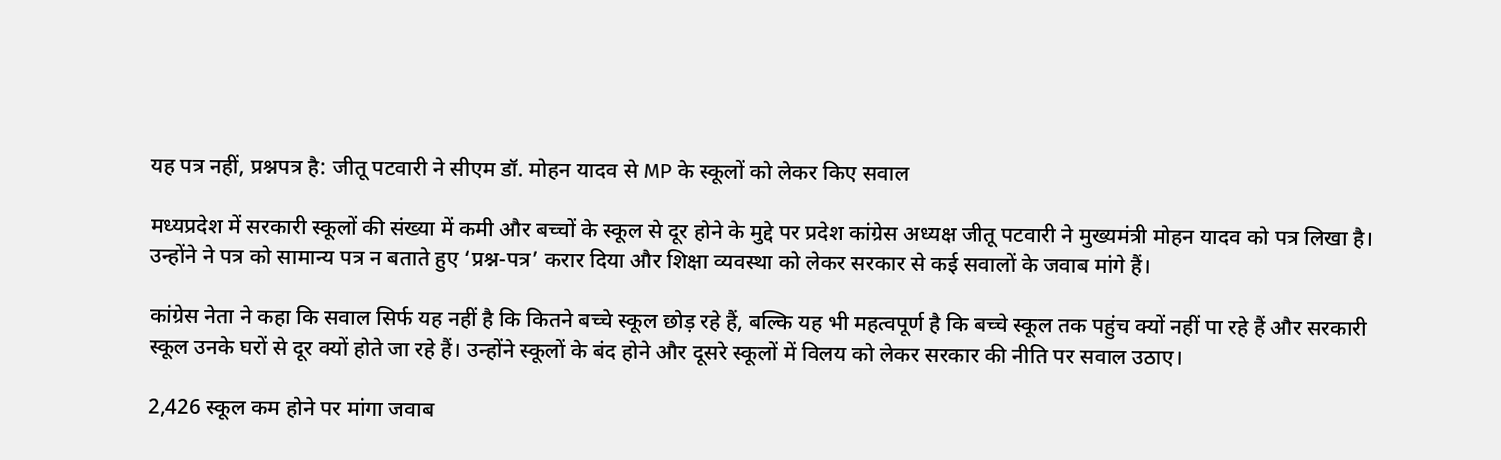यह पत्र नहीं, प्रश्नपत्र है: जीतू पटवारी ने सीएम डॉ. मोहन यादव से MP के स्कूलों को लेकर किए सवाल

मध्यप्रदेश में सरकारी स्कूलों की संख्या में कमी और बच्चों के स्कूल से दूर होने के मुद्दे पर प्रदेश कांग्रेस अध्यक्ष जीतू पटवारी ने मुख्यमंत्री मोहन यादव को पत्र लिखा है। उन्होंने ने पत्र को सामान्य पत्र न बताते हुए ‘प्रश्न-पत्र’ करार दिया और शिक्षा व्यवस्था को लेकर सरकार से कई सवालों के जवाब मांगे हैं।

कांग्रेस नेता ने कहा कि सवाल सिर्फ यह नहीं है कि कितने बच्चे स्कूल छोड़ रहे हैं, बल्कि यह भी महत्वपूर्ण है कि बच्चे स्कूल तक पहुंच क्यों नहीं पा रहे हैं और सरकारी स्कूल उनके घरों से दूर क्यों होते जा रहे हैं। उन्होंने स्कूलों के बंद होने और दूसरे स्कूलों में विलय को लेकर सरकार की नीति पर सवाल उठाए।

2,426 स्कूल कम होने पर मांगा जवाब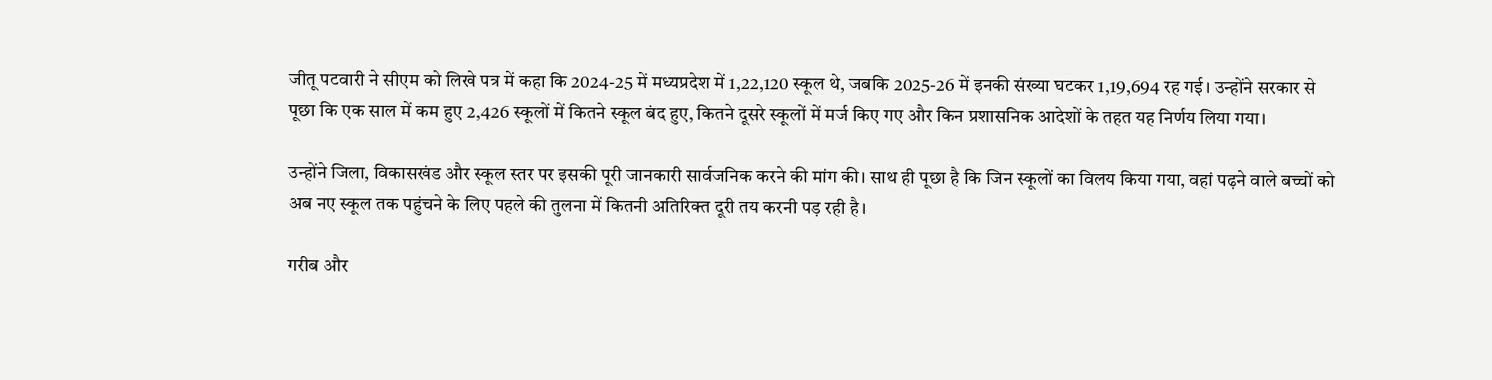जीतू पटवारी ने सीएम को लिखे पत्र में कहा कि 2024-25 में मध्यप्रदेश में 1,22,120 स्कूल थे, जबकि 2025-26 में इनकी संख्या घटकर 1,19,694 रह गई। उन्होंने सरकार से पूछा कि एक साल में कम हुए 2,426 स्कूलों में कितने स्कूल बंद हुए, कितने दूसरे स्कूलों में मर्ज किए गए और किन प्रशासनिक आदेशों के तहत यह निर्णय लिया गया।

उन्होंने जिला, विकासखंड और स्कूल स्तर पर इसकी पूरी जानकारी सार्वजनिक करने की मांग की। साथ ही पूछा है कि जिन स्कूलों का विलय किया गया, वहां पढ़ने वाले बच्चों को अब नए स्कूल तक पहुंचने के लिए पहले की तुलना में कितनी अतिरिक्त दूरी तय करनी पड़ रही है।

गरीब और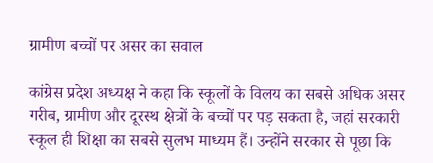ग्रामीण बच्चों पर असर का सवाल

कांग्रेस प्रदेश अध्यक्ष ने कहा कि स्कूलों के विलय का सबसे अधिक असर गरीब, ग्रामीण और दूरस्थ क्षेत्रों के बच्चों पर पड़ सकता है, जहां सरकारी स्कूल ही शिक्षा का सबसे सुलभ माध्यम हैं। उन्होंने सरकार से पूछा कि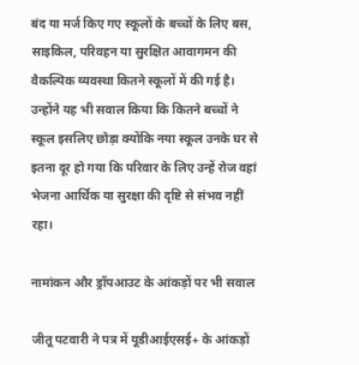बंद या मर्ज किए गए स्कूलों के बच्चों के लिए बस, साइकिल, परिवहन या सुरक्षित आवागमन की वैकल्पिक व्यवस्था कितने स्कूलों में की गई है। उन्होंने यह भी सवाल किया कि कितने बच्चों ने स्कूल इसलिए छोड़ा क्योंकि नया स्कूल उनके घर से इतना दूर हो गया कि परिवार के लिए उन्हें रोज वहां भेजना आर्थिक या सुरक्षा की दृष्टि से संभव नहीं रहा।

नामांकन और ड्रॉपआउट के आंकड़ों पर भी सवाल

जीतू पटवारी ने पत्र में यूडीआईएसई+ के आंकड़ों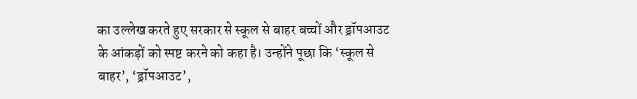का उल्लेख करते हुए सरकार से स्कूल से बाहर बच्चों और ड्रॉपआउट के आंकड़ों को स्पष्ट करने को कहा है। उन्होंने पूछा कि ‘स्कूल से बाहर’, ‘ड्रॉपआउट’,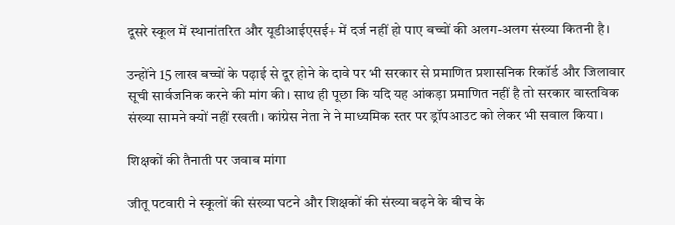दूसरे स्कूल में स्थानांतरित और यूडीआईएसई+ में दर्ज नहीं हो पाए बच्चों की अलग-अलग संख्या कितनी है।

उन्होंने 15 लाख बच्चों के पढ़ाई से दूर होने के दावे पर भी सरकार से प्रमाणित प्रशासनिक रिकॉर्ड और जिलावार सूची सार्वजनिक करने की मांग की। साथ ही पूछा कि यदि यह आंकड़ा प्रमाणित नहीं है तो सरकार वास्तविक संख्या सामने क्यों नहीं रखती। कांग्रेस नेता ने ने माध्यमिक स्तर पर ड्रॉपआउट को लेकर भी सवाल किया।

शिक्षकों की तैनाती पर जवाब मांगा

जीतू पटवारी ने स्कूलों की संख्या घटने और शिक्षकों की संख्या बढ़ने के बीच के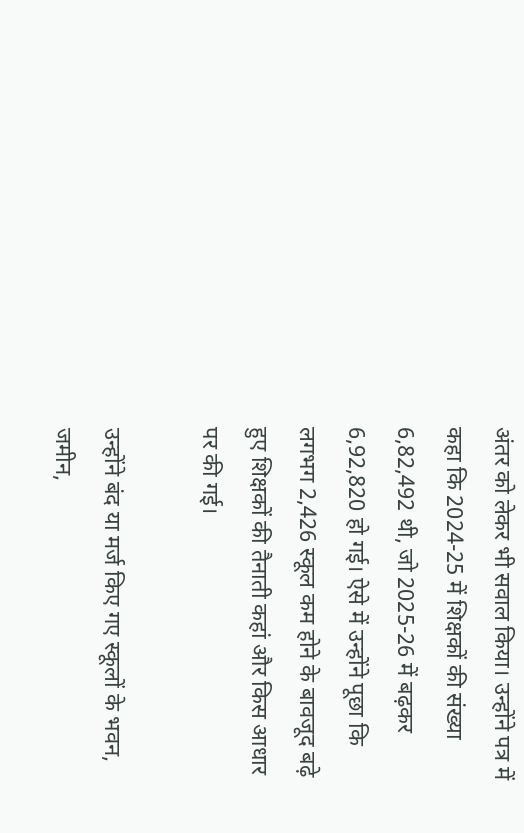अंतर को लेकर भी सवाल किया। उन्होंने पत्र में कहा कि 2024-25 में शिक्षकों की संख्या 6,82,492 थी, जो 2025-26 में बढ़कर 6,92,820 हो गई। ऐसे में उन्होंने पूछा कि लगभग 2,426 स्कूल कम होने के बावजूद बढ़े हुए शिक्षकों की तैनाती कहां और किस आधार पर की गई।

उन्होंने बंद या मर्ज किए गए स्कूलों के भवन, जमीन,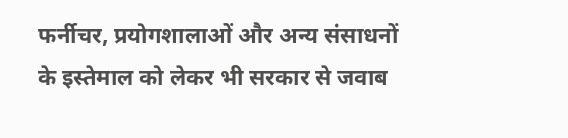फर्नीचर, प्रयोगशालाओं और अन्य संसाधनों के इस्तेमाल को लेकर भी सरकार से जवाब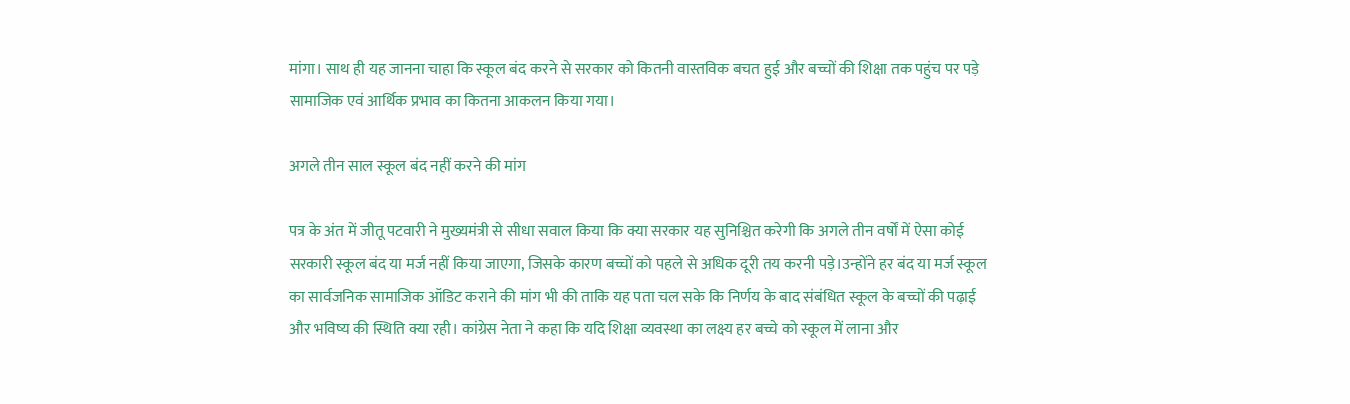मांगा। साथ ही यह जानना चाहा कि स्कूल बंद करने से सरकार को कितनी वास्तविक बचत हुई और बच्चों की शिक्षा तक पहुंच पर पड़े सामाजिक एवं आर्थिक प्रभाव का कितना आकलन किया गया।

अगले तीन साल स्कूल बंद नहीं करने की मांग

पत्र के अंत में जीतू पटवारी ने मुख्यमंत्री से सीधा सवाल किया कि क्या सरकार यह सुनिश्चित करेगी कि अगले तीन वर्षों में ऐसा कोई सरकारी स्कूल बंद या मर्ज नहीं किया जाएगा, जिसके कारण बच्चों को पहले से अधिक दूरी तय करनी पड़े।उन्होंने हर बंद या मर्ज स्कूल का सार्वजनिक सामाजिक ऑडिट कराने की मांग भी की ताकि यह पता चल सके कि निर्णय के बाद संबंधित स्कूल के बच्चों की पढ़ाई और भविष्य की स्थिति क्या रही। कांग्रेस नेता ने कहा कि यदि शिक्षा व्यवस्था का लक्ष्य हर बच्चे को स्कूल में लाना और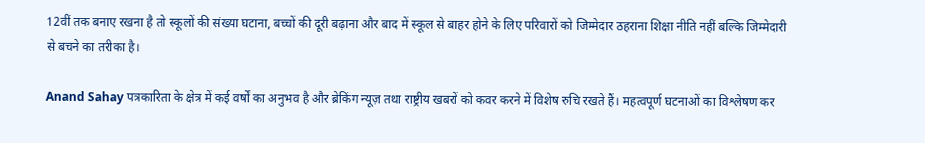12वीं तक बनाए रखना है तो स्कूलों की संख्या घटाना, बच्चों की दूरी बढ़ाना और बाद में स्कूल से बाहर होने के लिए परिवारों को जिम्मेदार ठहराना शिक्षा नीति नहीं बल्कि जिम्मेदारी से बचने का तरीका है।

Anand Sahay पत्रकारिता के क्षेत्र में कई वर्षों का अनुभव है और ब्रेकिंग न्यूज़ तथा राष्ट्रीय खबरों को कवर करने में विशेष रुचि रखते हैं। महत्वपूर्ण घटनाओं का विश्लेषण कर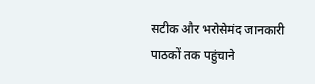सटीक और भरोसेमंद जानकारी पाठकों तक पहुंचाने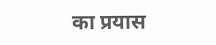का प्रयास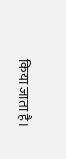किया जाता है।